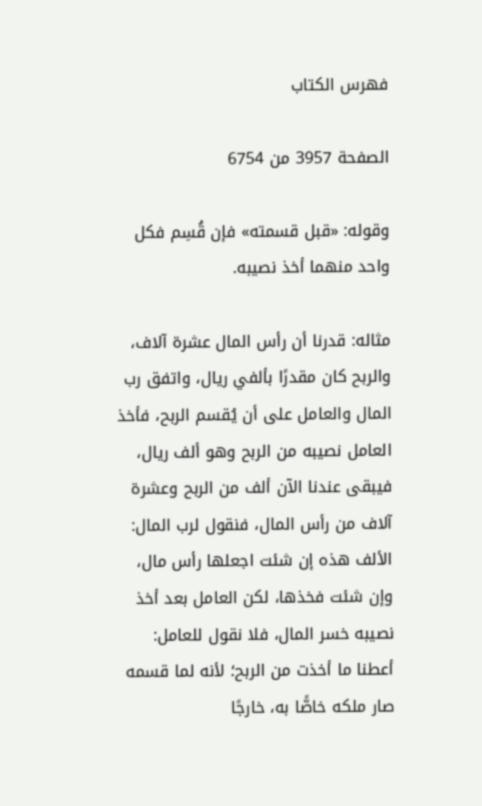فهرس الكتاب

الصفحة 3957 من 6754

وقوله: «قبل قسمته» فإن قُسِم فكل واحد منهما أخذ نصيبه.

مثاله: قدرنا أن رأس المال عشرة آلاف، والربح كان مقدرًا بألفي ريال، واتفق رب المال والعامل على أن يُقسم الربح، فأخذ العامل نصيبه من الربح وهو ألف ريال، فيبقى عندنا الآن ألف من الربح وعشرة آلاف من رأس المال، فنقول لرب المال: الألف هذه إن شئت اجعلها رأس مال، وإن شئت فخذها، لكن العامل بعد أخذ نصيبه خسر المال، فلا نقول للعامل: أعطنا ما أخذت من الربح؛ لأنه لما قسمه صار ملكه خاصًّا به، خارجًا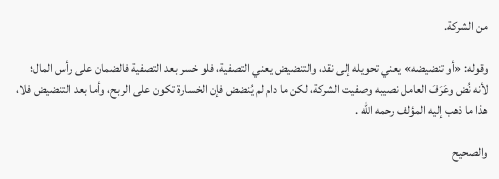من الشركة.

وقوله: «أو تنضيضه» يعني تحويله إلى نقد، والتنضيض يعني التصفية، فلو خسر بعد التصفية فالضمان على رأس المال؛ لأنه نُض وعَرَفَ العامل نصيبه وصفيت الشركة، لكن ما دام لم يُنضض فإن الخسارة تكون على الربح، وأما بعد التنضيض فلا، هذا ما ذهب إليه المؤلف رحمه الله .

والصحيح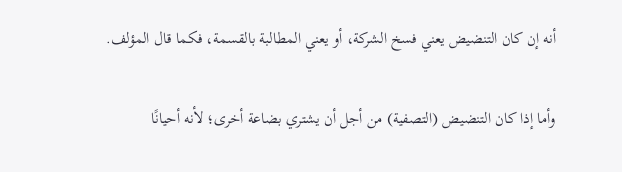أنه إن كان التنضيض يعني فسخ الشركة، أو يعني المطالبة بالقسمة، فكما قال المؤلف.

وأما إذا كان التنضيض (التصفية) من أجل أن يشتري بضاعة أخرى؛ لأنه أحيانًا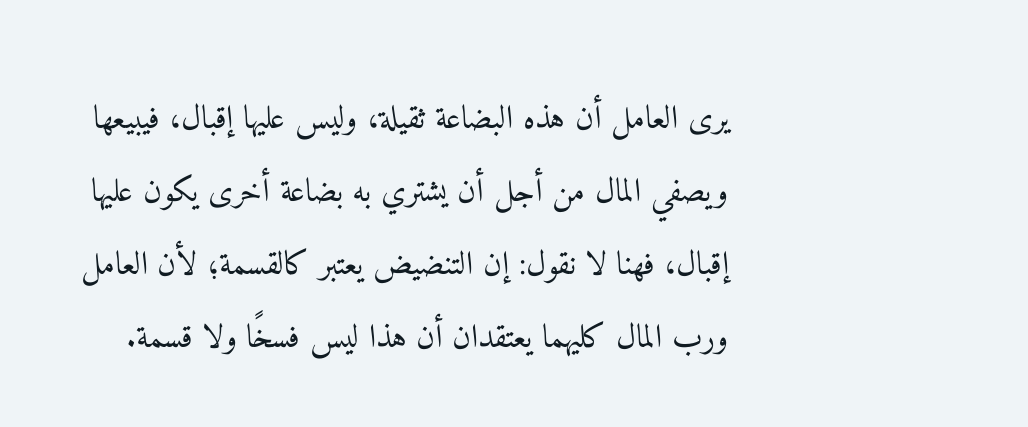يرى العامل أن هذه البضاعة ثقيلة، وليس عليها إقبال، فيبيعها ويصفي المال من أجل أن يشتري به بضاعة أخرى يكون عليها إقبال، فهنا لا نقول: إن التنضيض يعتبر كالقسمة؛ لأن العامل ورب المال كليهما يعتقدان أن هذا ليس فسخًا ولا قسمة.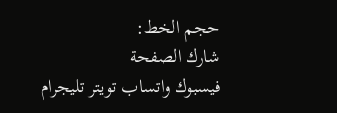حجم الخط:
شارك الصفحة
فيسبوك واتساب تويتر تليجرام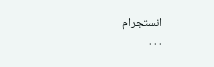انستجرام
. . .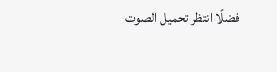فضلًا انتظر تحميل الصوت